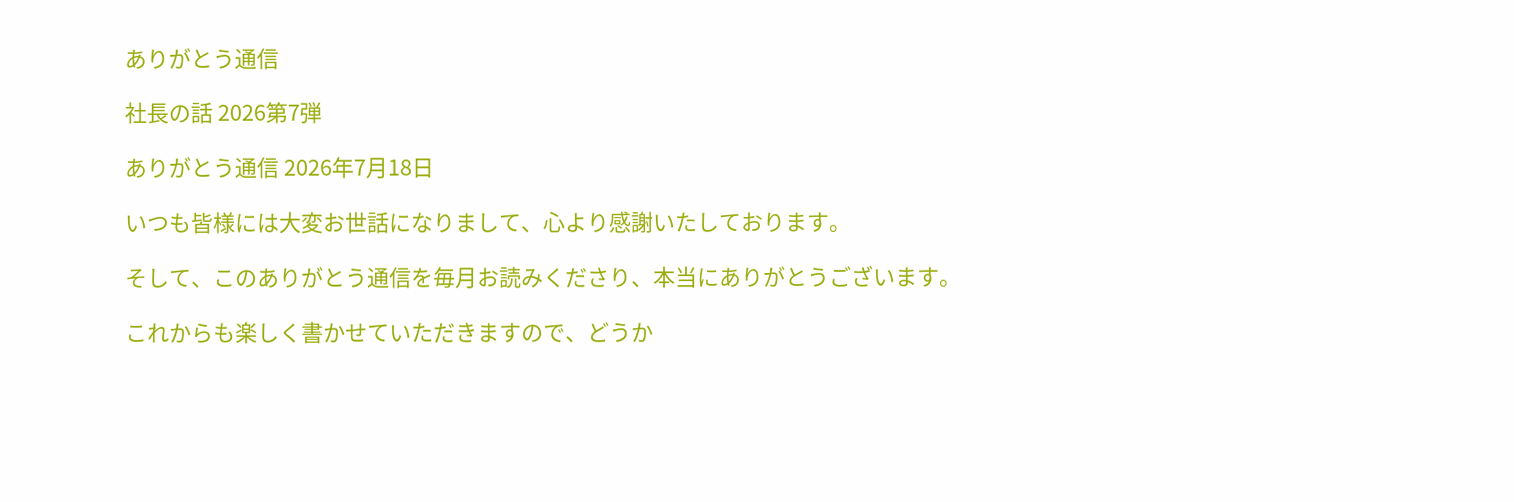ありがとう通信

社長の話 2026第7弾

ありがとう通信 2026年7月18日

いつも皆様には大変お世話になりまして、心より感謝いたしております。

そして、このありがとう通信を毎月お読みくださり、本当にありがとうございます。

これからも楽しく書かせていただきますので、どうか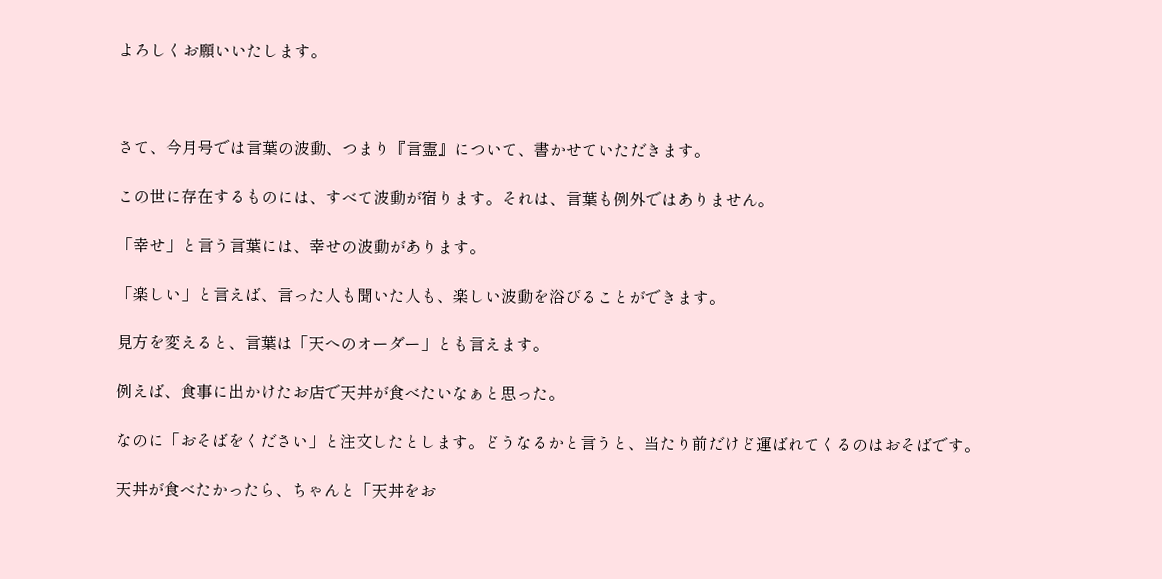よろしくお願いいたします。



さて、今月号では言葉の波動、つまり『言霊』について、書かせていただきます。

この世に存在するものには、すべて波動が宿ります。それは、言葉も例外ではありません。

「幸せ」と言う言葉には、幸せの波動があります。

「楽しい」と言えば、言った人も聞いた人も、楽しい波動を浴びることができます。

見方を変えると、言葉は「天へのオーダー」とも言えます。

例えば、食事に出かけたお店で天丼が食べたいなぁと思った。

なのに「おそばをください」と注文したとします。どうなるかと言うと、当たり前だけど運ばれてくるのはおそばです。

天丼が食べたかったら、ちゃんと「天丼をお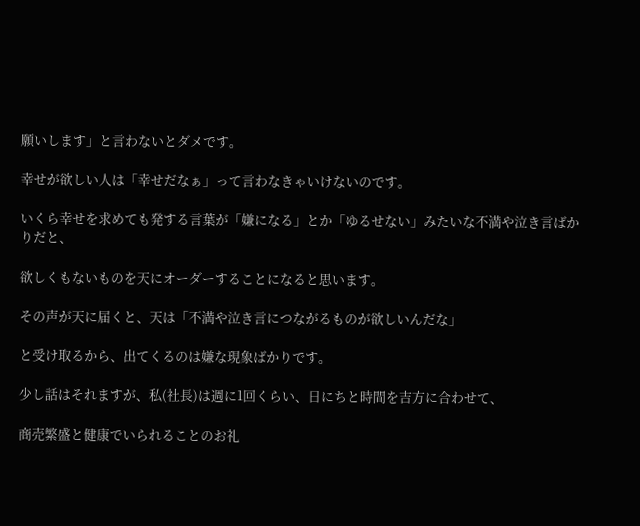願いします」と言わないとダメです。

幸せが欲しい人は「幸せだなぁ」って言わなきゃいけないのです。

いくら幸せを求めても発する言葉が「嫌になる」とか「ゆるせない」みたいな不満や泣き言ばかりだと、

欲しくもないものを天にオーダーすることになると思います。

その声が天に届くと、天は「不満や泣き言につながるものが欲しいんだな」

と受け取るから、出てくるのは嫌な現象ばかりです。

少し話はそれますが、私(社長)は週に1回くらい、日にちと時間を吉方に合わせて、

商売繁盛と健康でいられることのお礼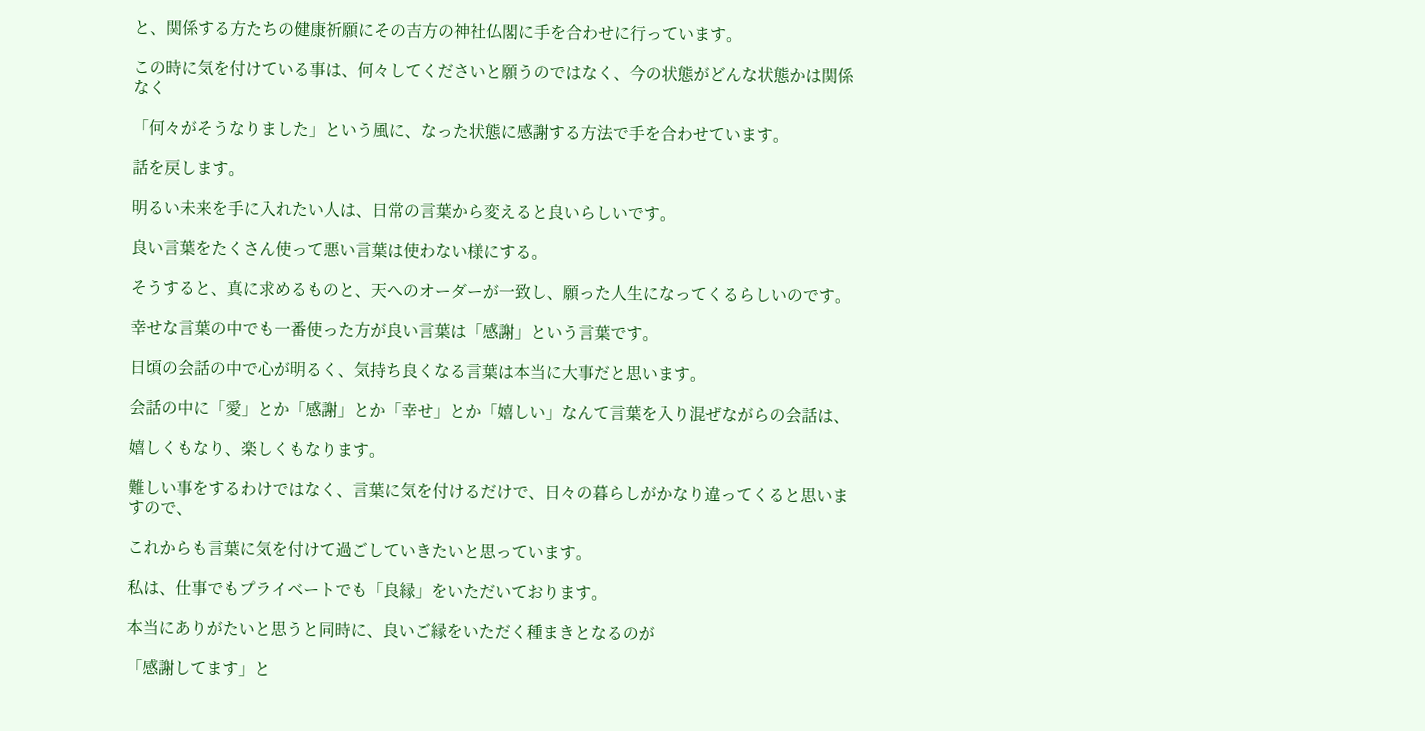と、関係する方たちの健康祈願にその吉方の神社仏閣に手を合わせに行っています。

この時に気を付けている事は、何々してくださいと願うのではなく、今の状態がどんな状態かは関係なく

「何々がそうなりました」という風に、なった状態に感謝する方法で手を合わせています。

話を戻します。

明るい未来を手に入れたい人は、日常の言葉から変えると良いらしいです。

良い言葉をたくさん使って悪い言葉は使わない様にする。

そうすると、真に求めるものと、天へのオーダーが一致し、願った人生になってくるらしいのです。

幸せな言葉の中でも一番使った方が良い言葉は「感謝」という言葉です。

日頃の会話の中で心が明るく、気持ち良くなる言葉は本当に大事だと思います。

会話の中に「愛」とか「感謝」とか「幸せ」とか「嬉しい」なんて言葉を入り混ぜながらの会話は、

嬉しくもなり、楽しくもなります。

難しい事をするわけではなく、言葉に気を付けるだけで、日々の暮らしがかなり違ってくると思いますので、

これからも言葉に気を付けて過ごしていきたいと思っています。

私は、仕事でもプライベートでも「良縁」をいただいております。

本当にありがたいと思うと同時に、良いご縁をいただく種まきとなるのが

「感謝してます」と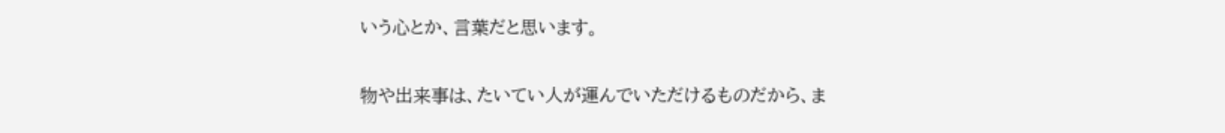いう心とか、言葉だと思います。

物や出来事は、たいてい人が運んでいただけるものだから、ま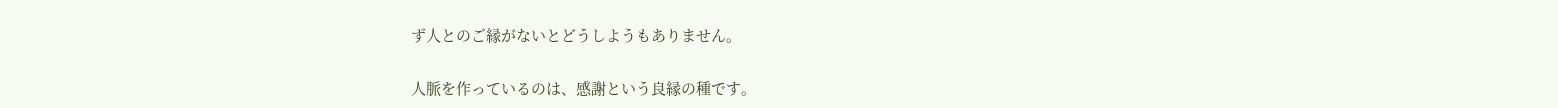ず人とのご縁がないとどうしようもありません。

人脈を作っているのは、感謝という良縁の種です。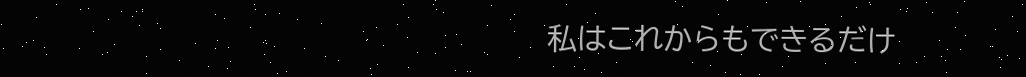私はこれからもできるだけ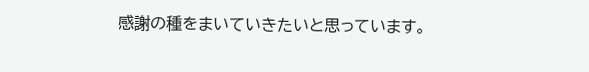感謝の種をまいていきたいと思っています。